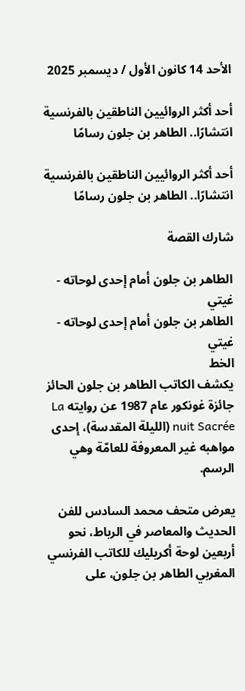الأحد 14 كانون الأول / ديسمبر 2025

أحد أكثر الروائيين الناطقين بالفرنسية انتشارًا.. الطاهر بن جلون رسامًا

أحد أكثر الروائيين الناطقين بالفرنسية انتشارًا.. الطاهر بن جلون رسامًا

شارك القصة

الطاهر بن جلون أمام إحدى لوحاته - غيتي
الطاهر بن جلون أمام إحدى لوحاته - غيتي
الخط
يكشف الكاتب الطاهر بن جلون الحائز جائزة غونكور عام 1987 عن روايته La nuit Sacrée (الليلة المقدسة)، إحدى مواهبه غير المعروفة للعامّة وهي الرسم.

يعرض متحف محمد السادس للفن الحديث والمعاصر في الرباط، نحو أربعين لوحة أكريليك للكاتب الفرنسي المغربي الطاهر بن جلون، على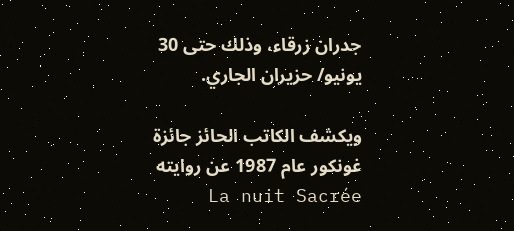جدران زرقاء، وذلك حتى 30 يونيو/ حزيران الجاري.

ويكشف الكاتب الحائز جائزة غونكور عام 1987 عن روايته La nuit Sacrée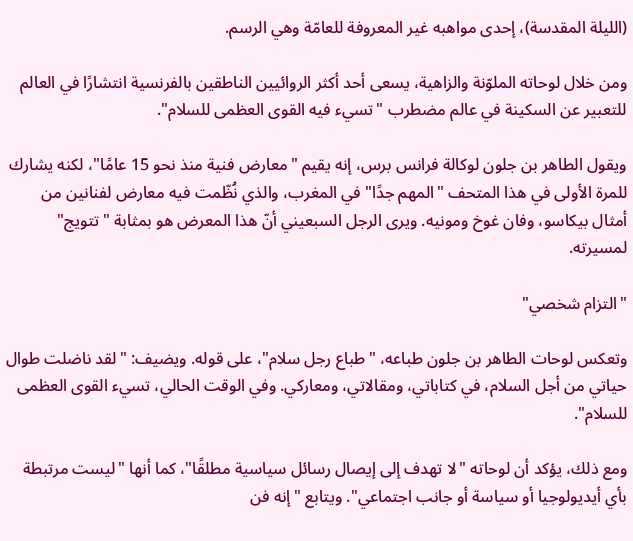(الليلة المقدسة)، إحدى مواهبه غير المعروفة للعامّة وهي الرسم.

ومن خلال لوحاته الملوّنة والزاهية، يسعى أحد أكثر الروائيين الناطقين بالفرنسية انتشارًا في العالم للتعبير عن السكينة في عالم مضطرب "تسيء فيه القوى العظمى للسلام".

ويقول الطاهر بن جلون لوكالة فرانس برس، إنه يقيم "معارض فنية منذ نحو 15 عامًا"، لكنه يشارك للمرة الأولى في هذا المتحف "المهم جدًا" في المغرب، والذي نُظّمت فيه معارض لفنانين من أمثال بيكاسو، وفان غوخ ومونيه. ويرى الرجل السبعيني أنّ هذا المعرض هو بمثابة "تتويج" لمسيرته.

"التزام شخصي"

وتعكس لوحات الطاهر بن جلون طباعه، "طباع رجل سلام"، على قوله. ويضيف: "لقد ناضلت طوال حياتي من أجل السلام، في كتاباتي، ومقالاتي، ومعاركي. وفي الوقت الحالي، تسيء القوى العظمى للسلام".

ومع ذلك، يؤكد أن لوحاته "لا تهدف إلى إيصال رسائل سياسية مطلقًا"، كما أنها "ليست مرتبطة بأي أيديولوجيا أو سياسة أو جانب اجتماعي". ويتابع "إنه فن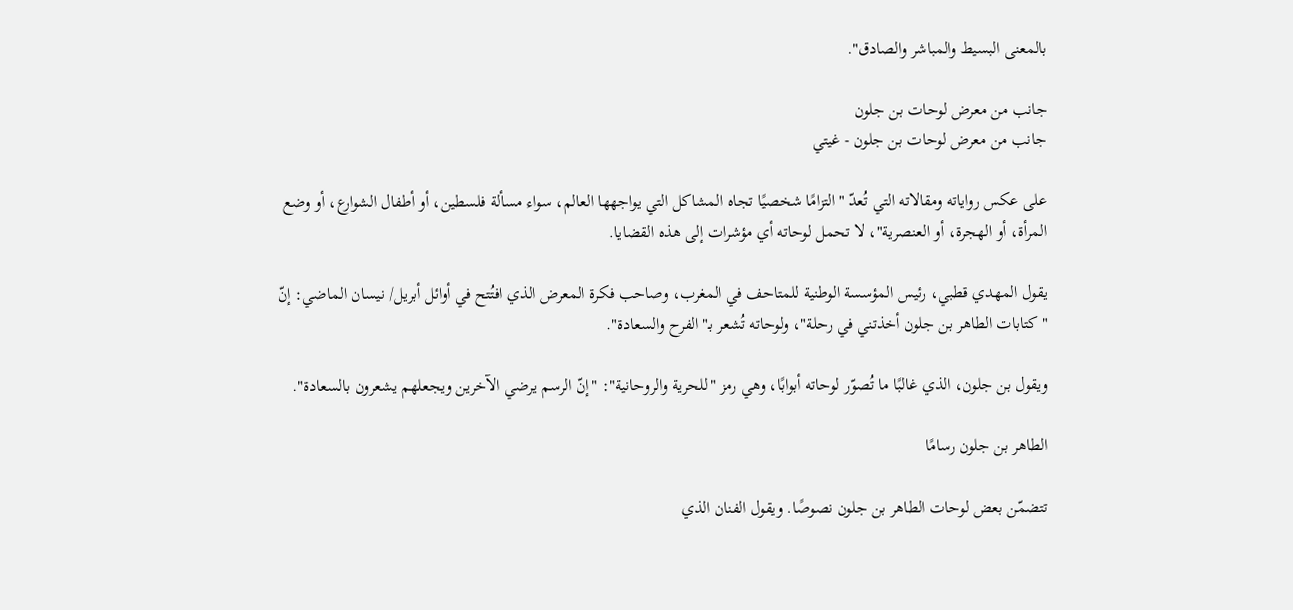بالمعنى البسيط والمباشر والصادق".

جانب من معرض لوحات بن جلون
جانب من معرض لوحات بن جلون - غيتي

على عكس رواياته ومقالاته التي تُعدّ "التزامًا شخصيًا تجاه المشاكل التي يواجهها العالم، سواء مسألة فلسطين، أو أطفال الشوارع، أو وضع المرأة، أو الهجرة، أو العنصرية"، لا تحمل لوحاته أي مؤشرات إلى هذه القضايا.

يقول المهدي قطبي، رئيس المؤسسة الوطنية للمتاحف في المغرب، وصاحب فكرة المعرض الذي افتُتح في أوائل أبريل/ نيسان الماضي: إنّ "كتابات الطاهر بن جلون أخذتني في رحلة"، ولوحاته تُشعر بـ"الفرح والسعادة".

ويقول بن جلون، الذي غالبًا ما تُصوّر لوحاته أبوابًا، وهي رمز "للحرية والروحانية": "إنّ الرسم يرضي الآخرين ويجعلهم يشعرون بالسعادة".

الطاهر بن جلون رسامًا

تتضمّن بعض لوحات الطاهر بن جلون نصوصًا. ويقول الفنان الذي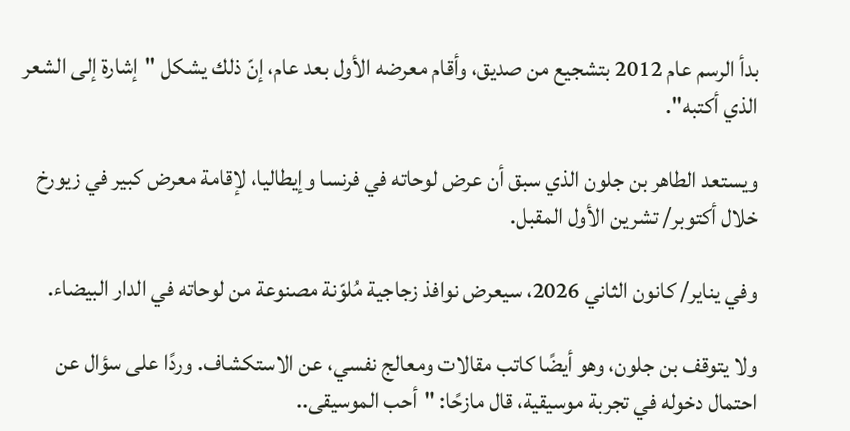بدأ الرسم عام 2012 بتشجيع من صديق، وأقام معرضه الأول بعد عام، إنّ ذلك يشكل "إشارة إلى الشعر الذي أكتبه".

ويستعد الطاهر بن جلون الذي سبق أن عرض لوحاته في فرنسا وإيطاليا، لإقامة معرض كبير في زيورخ خلال أكتوبر/ تشرين الأول المقبل.

وفي يناير/ كانون الثاني 2026، سيعرض نوافذ زجاجية مُلوّنة مصنوعة من لوحاته في الدار البيضاء.

ولا يتوقف بن جلون، وهو أيضًا كاتب مقالات ومعالج نفسي، عن الاستكشاف. وردًا على سؤال عن احتمال دخوله في تجربة موسيقية، قال مازحًا: "أحب الموسيقى..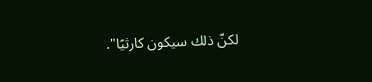لكنّ ذلك سيكون كارثيًا".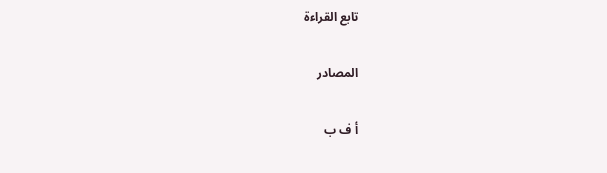تابع القراءة

المصادر

أ ف ب